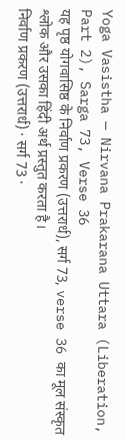Yoga Vasistha — Nirvana Prakarana Uttara (Liberation, Part 2), Sarga 73, Verse 36
यह पृष्ठ योगवासिष्ठ के निर्वाण प्रकरण (उत्तरार्ध), सर्ग 73, verse 36 का मूल संस्कृत श्लोक और उसका हिंदी अर्थ प्रस्तुत करता है।
निर्वाण प्रकरण (उत्तरार्ध) · सर्ग 73 ·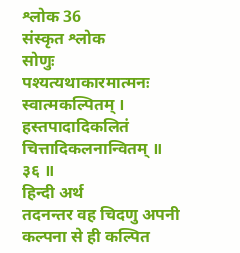श्लोक 36
संस्कृत श्लोक
सोणुः पश्यत्यथाकारमात्मनः स्वात्मकल्पितम् ।
हस्तपादादिकलितं चित्तादिकलनान्वितम् ॥ ३६ ॥
हिन्दी अर्थ
तदनन्तर वह चिदणु अपनी कल्पना से ही कल्पित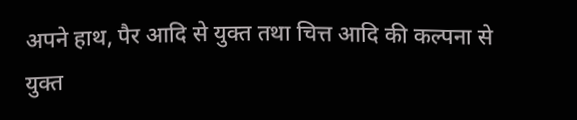अपने हाथ, पैर आदि से युक्त तथा चित्त आदि की कल्पना से युक्त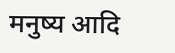मनुष्य आदि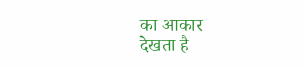का आकार
देखता है